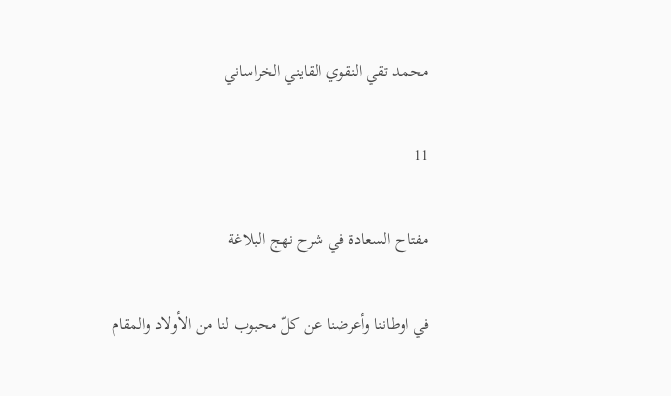محمد تقي النقوي القايني الخراساني

11

مفتاح السعادة في شرح نهج البلاغة

في اوطاننا وأعرضنا عن كلّ محبوب لنا من الأولاد والمقام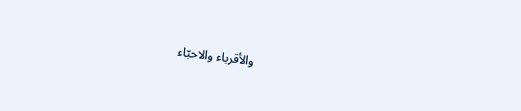والأقرباء والاحبّاء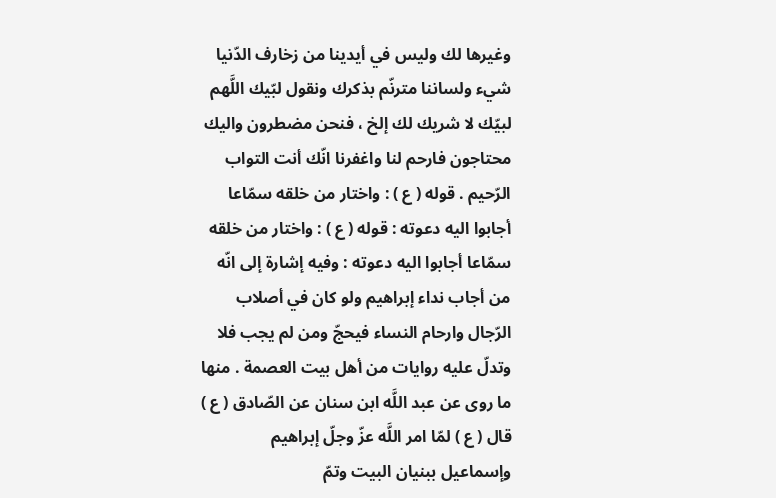وغيرها لك وليس في أيدينا من زخارف الدّنيا شيء ولساننا مترنّم بذكرك ونقول لبّيك اللَّهم لبيّك لا شريك لك إلخ ، فنحن مضطرون واليك محتاجون فارحم لنا واغفرنا انّك أنت التواب الرّحيم . قوله ( ع ) : واختار من خلقه سمّاعا أجابوا اليه دعوته : قوله ( ع ) : واختار من خلقه سمّاعا أجابوا اليه دعوته : وفيه إشارة إلى انّه من أجاب نداء إبراهيم ولو كان في أصلاب الرّجال وارحام النساء فيحجّ ومن لم يجب فلا وتدلّ عليه روايات من أهل بيت العصمة . منها ما روى عن عبد اللَّه ابن سنان عن الصّادق ( ع ) قال ( ع ) لمّا امر اللَّه عزّ وجلّ إبراهيم وإسماعيل ببنيان البيت وتمّ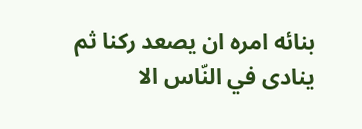بنائه امره ان يصعد ركنا ثم ينادى في النّاس الا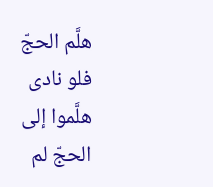هلَّم الحجّ فلو نادى هلَّموا إلى الحجّ لم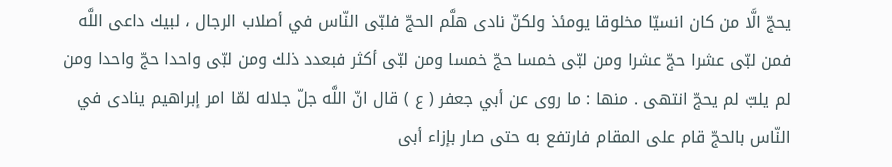يحجّ الَّا من كان انسيّا مخلوقا يومئذ ولكنّ نادى هلَّم الحجّ فلبّى النّاس في أصلاب الرجال ، لبيك داعى اللَّه فمن لبّى عشرا حجّ عشرا ومن لبّى خمسا حجّ خمسا ومن لبّى أكثر فبعدد ذلك ومن لبّى واحدا حجّ واحدا ومن لم يلبّ لم يحجّ انتهى . منها : ما روى عن أبي جعفر ( ع ) قال انّ اللَّه جلّ جلاله لمّا امر إبراهيم ينادى في النّاس بالحجّ قام على المقام فارتفع به حتى صار بإزاء أبى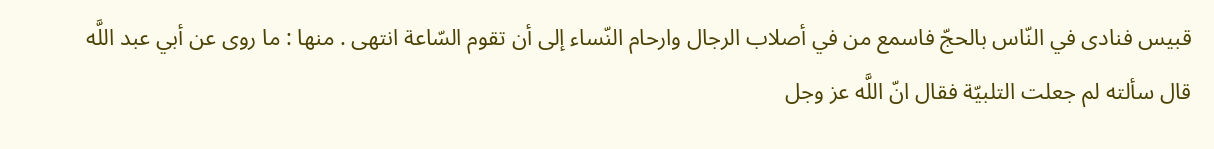قبيس فنادى في النّاس بالحجّ فاسمع من في أصلاب الرجال وارحام النّساء إلى أن تقوم السّاعة انتهى . منها : ما روى عن أبي عبد اللَّه قال سألته لم جعلت التلبيّة فقال انّ اللَّه عز وجل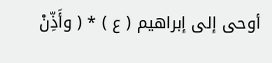أوحى إلى إبراهيم ( ع ) * ( وأَذِّنْ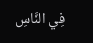فِي النَّاسِ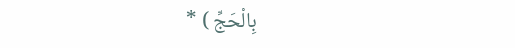بِالْحَجِّ ) *